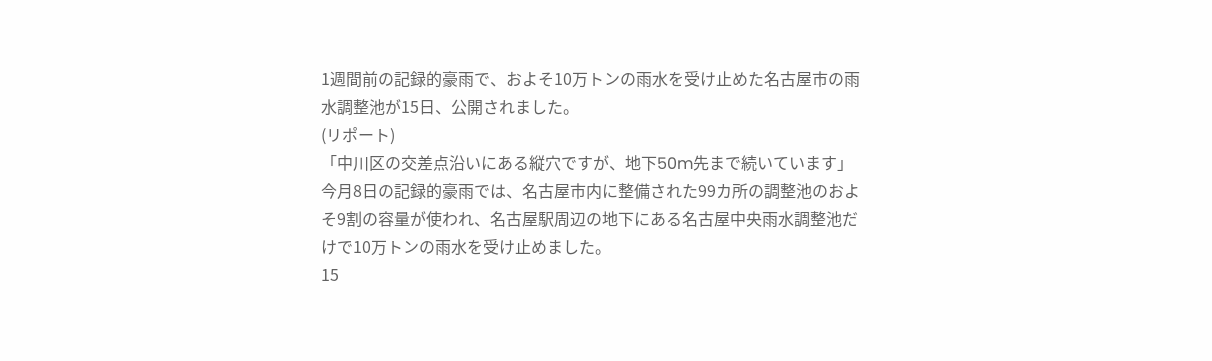1週間前の記録的豪雨で、およそ10万トンの雨水を受け止めた名古屋市の雨水調整池が15日、公開されました。
(リポート)
「中川区の交差点沿いにある縦穴ですが、地下50m先まで続いています」
今月8日の記録的豪雨では、名古屋市内に整備された99カ所の調整池のおよそ9割の容量が使われ、名古屋駅周辺の地下にある名古屋中央雨水調整池だけで10万トンの雨水を受け止めました。
15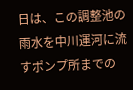日は、この調整池の雨水を中川運河に流すポンプ所までの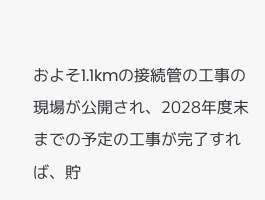およそ1.1kmの接続管の工事の現場が公開され、2028年度末までの予定の工事が完了すれば、貯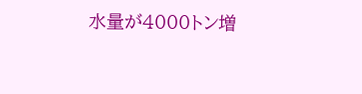水量が4000トン増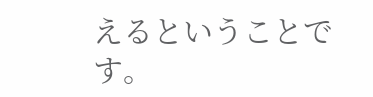えるということです。